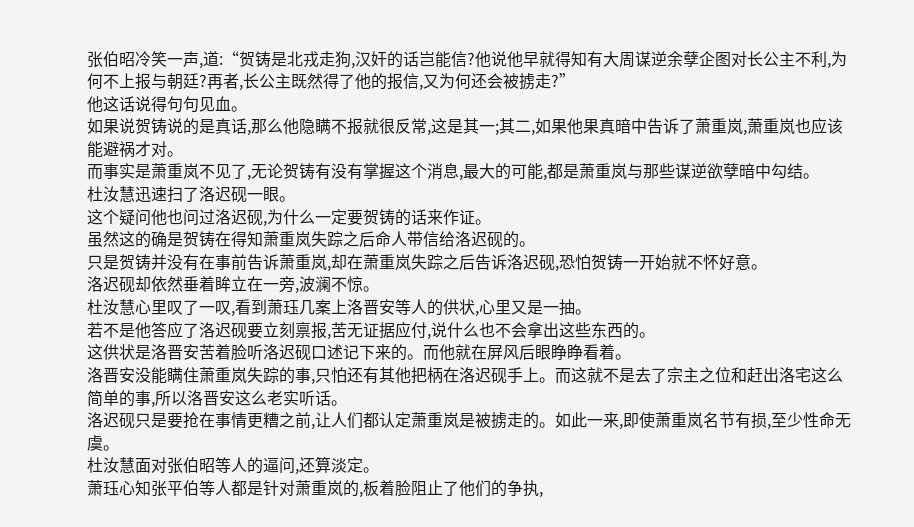张伯昭冷笑一声,道:“贺铸是北戎走狗,汉奸的话岂能信?他说他早就得知有大周谋逆余孽企图对长公主不利,为何不上报与朝廷?再者,长公主既然得了他的报信,又为何还会被掳走?”
他这话说得句句见血。
如果说贺铸说的是真话,那么他隐瞒不报就很反常,这是其一;其二,如果他果真暗中告诉了萧重岚,萧重岚也应该能避祸才对。
而事实是萧重岚不见了,无论贺铸有没有掌握这个消息,最大的可能,都是萧重岚与那些谋逆欲孽暗中勾结。
杜汝慧迅速扫了洛迟砚一眼。
这个疑问他也问过洛迟砚,为什么一定要贺铸的话来作证。
虽然这的确是贺铸在得知萧重岚失踪之后命人带信给洛迟砚的。
只是贺铸并没有在事前告诉萧重岚,却在萧重岚失踪之后告诉洛迟砚,恐怕贺铸一开始就不怀好意。
洛迟砚却依然垂着眸立在一旁,波澜不惊。
杜汝慧心里叹了一叹,看到萧珏几案上洛晋安等人的供状,心里又是一抽。
若不是他答应了洛迟砚要立刻禀报,苦无证据应付,说什么也不会拿出这些东西的。
这供状是洛晋安苦着脸听洛迟砚口述记下来的。而他就在屏风后眼睁睁看着。
洛晋安没能瞒住萧重岚失踪的事,只怕还有其他把柄在洛迟砚手上。而这就不是去了宗主之位和赶出洛宅这么简单的事,所以洛晋安这么老实听话。
洛迟砚只是要抢在事情更糟之前,让人们都认定萧重岚是被掳走的。如此一来,即使萧重岚名节有损,至少性命无虞。
杜汝慧面对张伯昭等人的逼问,还算淡定。
萧珏心知张平伯等人都是针对萧重岚的,板着脸阻止了他们的争执,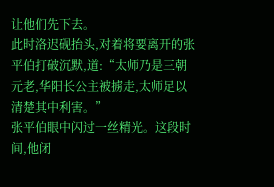让他们先下去。
此时洛迟砚抬头,对着将要离开的张平伯打破沉默,道:“太师乃是三朝元老,华阳长公主被掳走,太师足以清楚其中利害。”
张平伯眼中闪过一丝精光。这段时间,他闭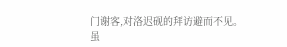门谢客,对洛迟砚的拜访避而不见。
虽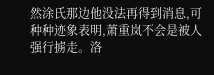然涂氏那边他没法再得到消息,可种种迹象表明,萧重岚不会是被人强行掳走。洛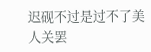迟砚不过是过不了美人关罢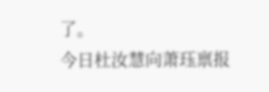了。
今日杜汝慧向萧珏禀报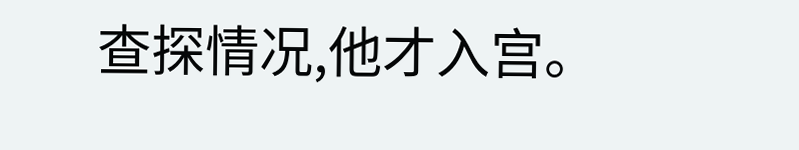查探情况,他才入宫。